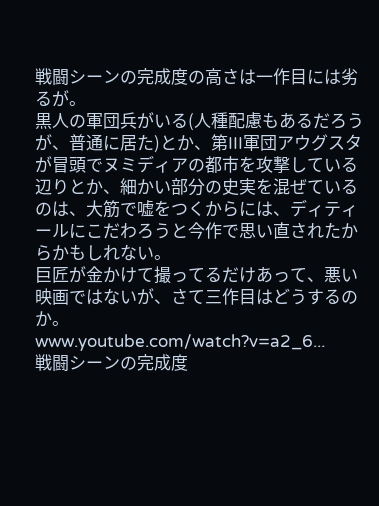戦闘シーンの完成度の高さは一作目には劣るが。
黒人の軍団兵がいる(人種配慮もあるだろうが、普通に居た)とか、第III軍団アウグスタが冒頭でヌミディアの都市を攻撃している辺りとか、細かい部分の史実を混ぜているのは、大筋で嘘をつくからには、ディティールにこだわろうと今作で思い直されたからかもしれない。
巨匠が金かけて撮ってるだけあって、悪い映画ではないが、さて三作目はどうするのか。
www.youtube.com/watch?v=a2_6...
戦闘シーンの完成度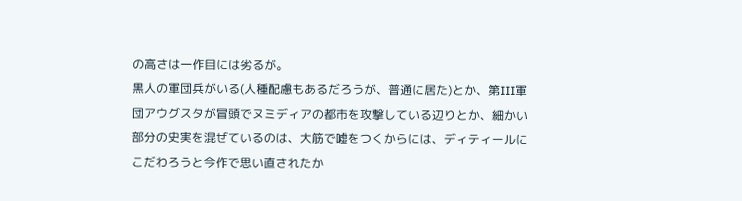の高さは一作目には劣るが。
黒人の軍団兵がいる(人種配慮もあるだろうが、普通に居た)とか、第III軍団アウグスタが冒頭でヌミディアの都市を攻撃している辺りとか、細かい部分の史実を混ぜているのは、大筋で嘘をつくからには、ディティールにこだわろうと今作で思い直されたか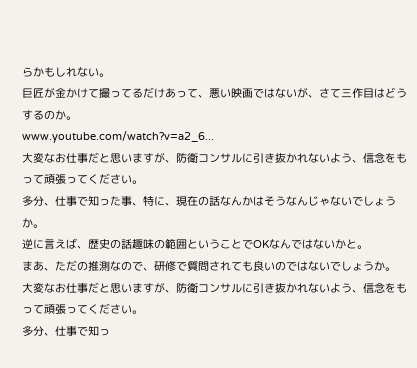らかもしれない。
巨匠が金かけて撮ってるだけあって、悪い映画ではないが、さて三作目はどうするのか。
www.youtube.com/watch?v=a2_6...
大変なお仕事だと思いますが、防衛コンサルに引き抜かれないよう、信念をもって頑張ってください。
多分、仕事で知った事、特に、現在の話なんかはそうなんじゃないでしょうか。
逆に言えば、歴史の話趣味の範囲ということでOKなんではないかと。
まあ、ただの推測なので、研修で質問されても良いのではないでしょうか。
大変なお仕事だと思いますが、防衛コンサルに引き抜かれないよう、信念をもって頑張ってください。
多分、仕事で知っ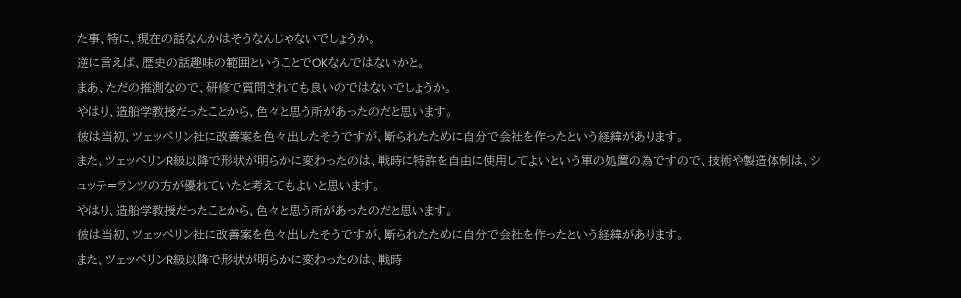た事、特に、現在の話なんかはそうなんじゃないでしょうか。
逆に言えば、歴史の話趣味の範囲ということでOKなんではないかと。
まあ、ただの推測なので、研修で質問されても良いのではないでしょうか。
やはり、造船学教授だったことから、色々と思う所があったのだと思います。
彼は当初、ツェッペリン社に改善案を色々出したそうですが、断られたために自分で会社を作ったという経緯があります。
また、ツェッペリンR級以降で形状が明らかに変わったのは、戦時に特許を自由に使用してよいという軍の処置の為ですので、技術や製造体制は、シュッテ=ランツの方が優れていたと考えてもよいと思います。
やはり、造船学教授だったことから、色々と思う所があったのだと思います。
彼は当初、ツェッペリン社に改善案を色々出したそうですが、断られたために自分で会社を作ったという経緯があります。
また、ツェッペリンR級以降で形状が明らかに変わったのは、戦時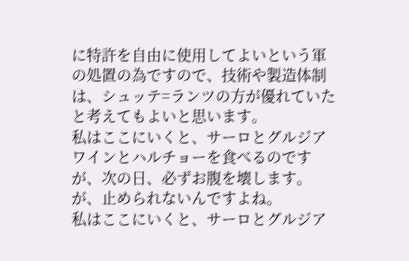に特許を自由に使用してよいという軍の処置の為ですので、技術や製造体制は、シュッテ=ランツの方が優れていたと考えてもよいと思います。
私はここにいくと、サーロとグルジアワインとハルチョーを食べるのですが、次の日、必ずお腹を壊します。
が、止められないんですよね。
私はここにいくと、サーロとグルジア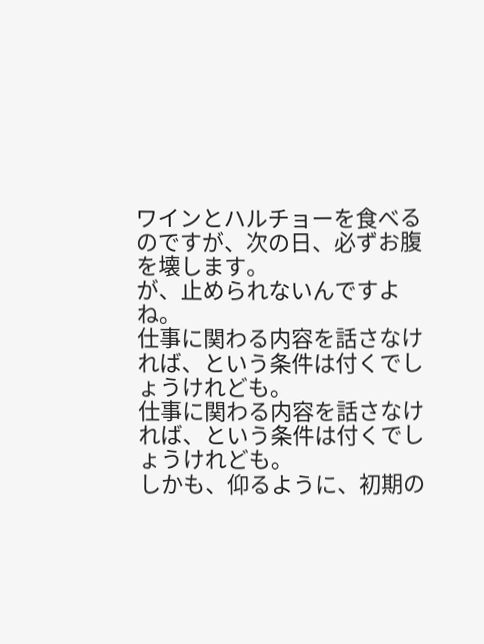ワインとハルチョーを食べるのですが、次の日、必ずお腹を壊します。
が、止められないんですよね。
仕事に関わる内容を話さなければ、という条件は付くでしょうけれども。
仕事に関わる内容を話さなければ、という条件は付くでしょうけれども。
しかも、仰るように、初期の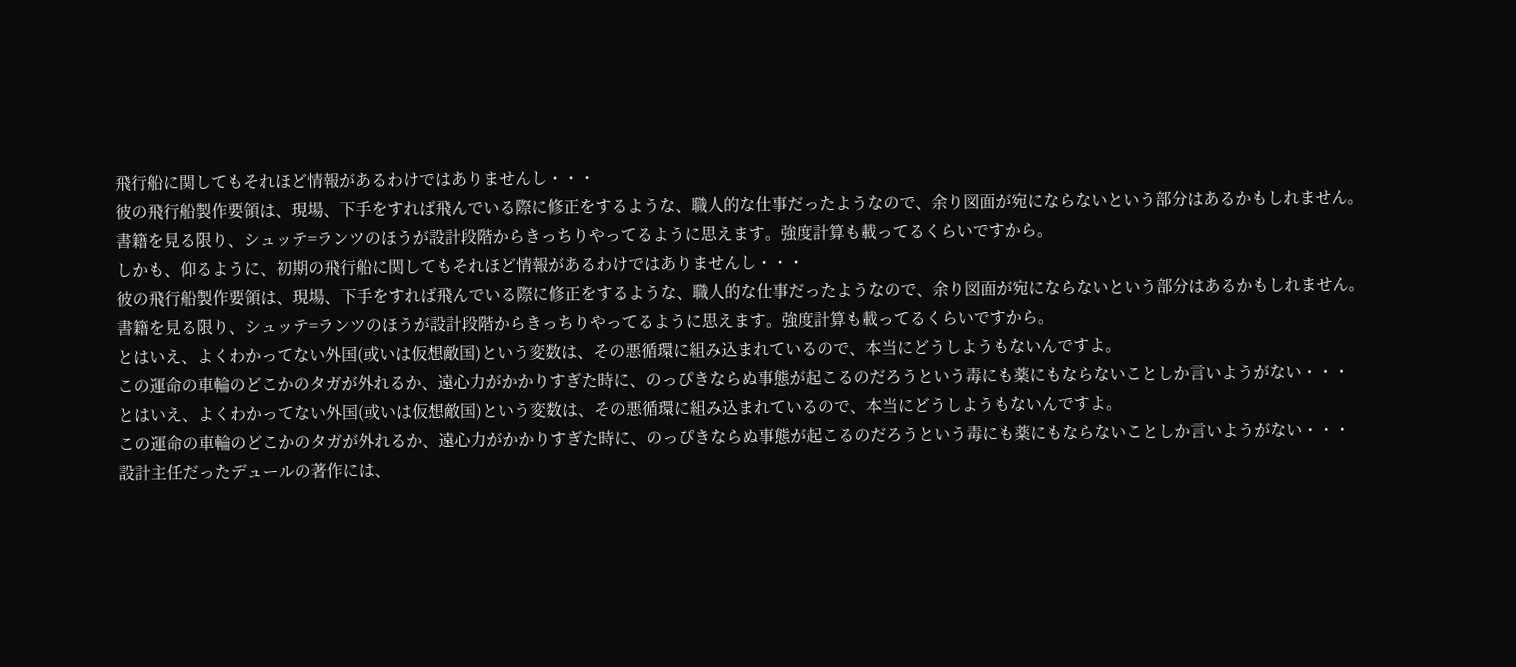飛行船に関してもそれほど情報があるわけではありませんし・・・
彼の飛行船製作要領は、現場、下手をすれば飛んでいる際に修正をするような、職人的な仕事だったようなので、余り図面が宛にならないという部分はあるかもしれません。
書籍を見る限り、シュッテ=ランツのほうが設計段階からきっちりやってるように思えます。強度計算も載ってるくらいですから。
しかも、仰るように、初期の飛行船に関してもそれほど情報があるわけではありませんし・・・
彼の飛行船製作要領は、現場、下手をすれば飛んでいる際に修正をするような、職人的な仕事だったようなので、余り図面が宛にならないという部分はあるかもしれません。
書籍を見る限り、シュッテ=ランツのほうが設計段階からきっちりやってるように思えます。強度計算も載ってるくらいですから。
とはいえ、よくわかってない外国(或いは仮想敵国)という変数は、その悪循環に組み込まれているので、本当にどうしようもないんですよ。
この運命の車輪のどこかのタガが外れるか、遠心力がかかりすぎた時に、のっぴきならぬ事態が起こるのだろうという毒にも薬にもならないことしか言いようがない・・・
とはいえ、よくわかってない外国(或いは仮想敵国)という変数は、その悪循環に組み込まれているので、本当にどうしようもないんですよ。
この運命の車輪のどこかのタガが外れるか、遠心力がかかりすぎた時に、のっぴきならぬ事態が起こるのだろうという毒にも薬にもならないことしか言いようがない・・・
設計主任だったデュールの著作には、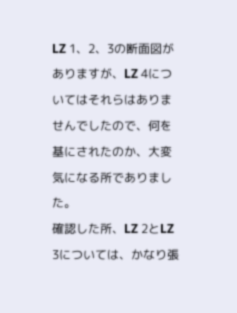LZ 1、2、3の断面図がありますが、LZ 4についてはそれらはありませんでしたので、何を基にされたのか、大変気になる所でありました。
確認した所、LZ 2とLZ 3については、かなり張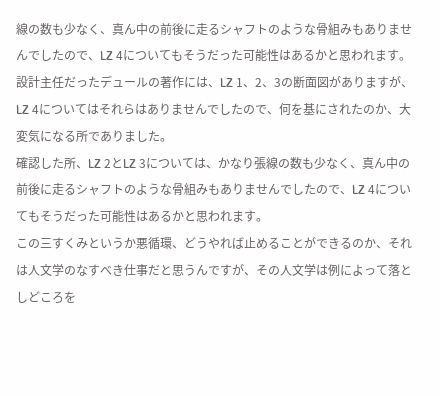線の数も少なく、真ん中の前後に走るシャフトのような骨組みもありませんでしたので、LZ 4についてもそうだった可能性はあるかと思われます。
設計主任だったデュールの著作には、LZ 1、2、3の断面図がありますが、LZ 4についてはそれらはありませんでしたので、何を基にされたのか、大変気になる所でありました。
確認した所、LZ 2とLZ 3については、かなり張線の数も少なく、真ん中の前後に走るシャフトのような骨組みもありませんでしたので、LZ 4についてもそうだった可能性はあるかと思われます。
この三すくみというか悪循環、どうやれば止めることができるのか、それは人文学のなすべき仕事だと思うんですが、その人文学は例によって落としどころを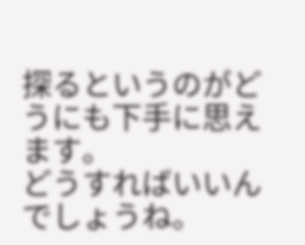探るというのがどうにも下手に思えます。
どうすればいいんでしょうね。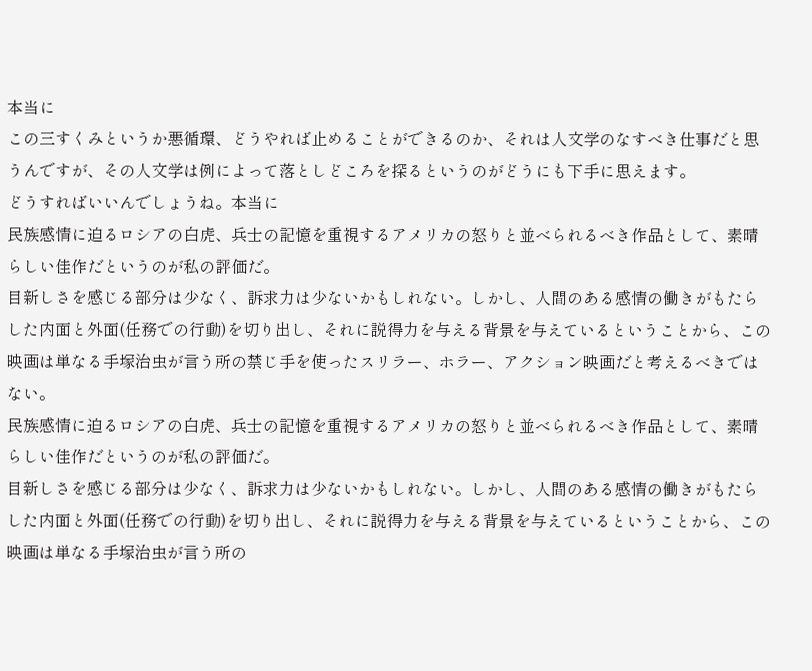本当に
この三すくみというか悪循環、どうやれば止めることができるのか、それは人文学のなすべき仕事だと思うんですが、その人文学は例によって落としどころを探るというのがどうにも下手に思えます。
どうすればいいんでしょうね。本当に
民族感情に迫るロシアの白虎、兵士の記憶を重視するアメリカの怒りと並べられるべき作品として、素晴らしい佳作だというのが私の評価だ。
目新しさを感じる部分は少なく、訴求力は少ないかもしれない。しかし、人間のある感情の働きがもたらした内面と外面(任務での行動)を切り出し、それに説得力を与える背景を与えているということから、この映画は単なる手塚治虫が言う所の禁じ手を使ったスリラー、ホラー、アクション映画だと考えるべきではない。
民族感情に迫るロシアの白虎、兵士の記憶を重視するアメリカの怒りと並べられるべき作品として、素晴らしい佳作だというのが私の評価だ。
目新しさを感じる部分は少なく、訴求力は少ないかもしれない。しかし、人間のある感情の働きがもたらした内面と外面(任務での行動)を切り出し、それに説得力を与える背景を与えているということから、この映画は単なる手塚治虫が言う所の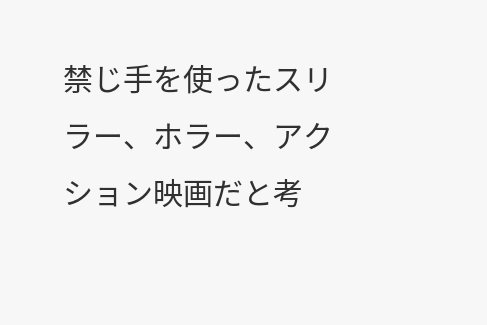禁じ手を使ったスリラー、ホラー、アクション映画だと考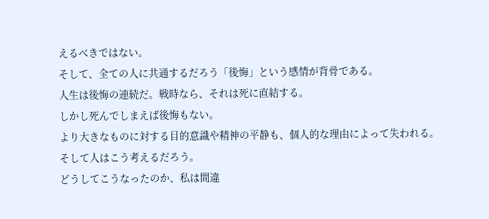えるべきではない。
そして、全ての人に共通するだろう「後悔」という感情が背骨である。
人生は後悔の連続だ。戦時なら、それは死に直結する。
しかし死んでしまえば後悔もない。
より大きなものに対する目的意識や精神の平静も、個人的な理由によって失われる。
そして人はこう考えるだろう。
どうしてこうなったのか、私は間違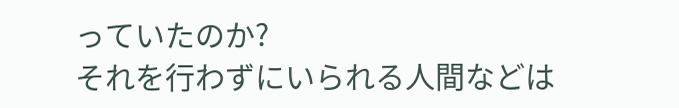っていたのか?
それを行わずにいられる人間などは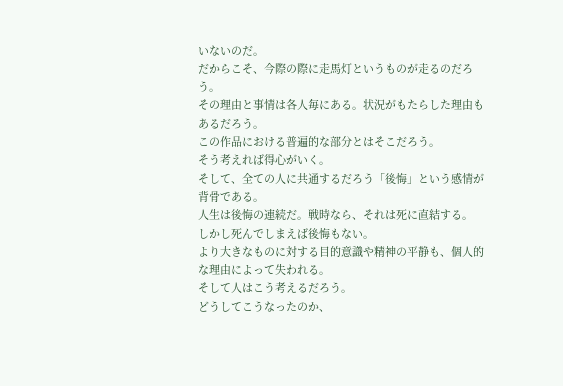いないのだ。
だからこそ、今際の際に走馬灯というものが走るのだろう。
その理由と事情は各人毎にある。状況がもたらした理由もあるだろう。
この作品における普遍的な部分とはそこだろう。
そう考えれば得心がいく。
そして、全ての人に共通するだろう「後悔」という感情が背骨である。
人生は後悔の連続だ。戦時なら、それは死に直結する。
しかし死んでしまえば後悔もない。
より大きなものに対する目的意識や精神の平静も、個人的な理由によって失われる。
そして人はこう考えるだろう。
どうしてこうなったのか、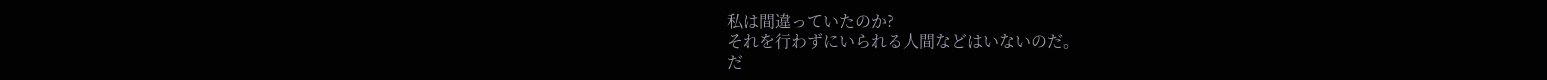私は間違っていたのか?
それを行わずにいられる人間などはいないのだ。
だ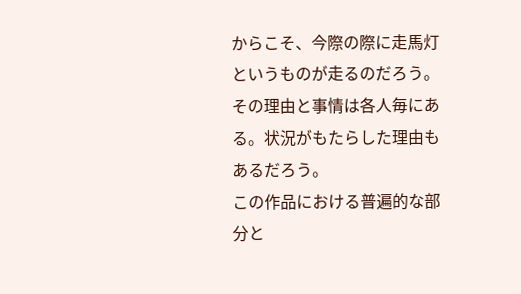からこそ、今際の際に走馬灯というものが走るのだろう。
その理由と事情は各人毎にある。状況がもたらした理由もあるだろう。
この作品における普遍的な部分と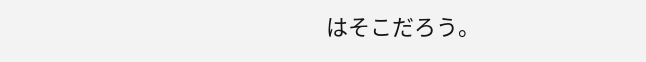はそこだろう。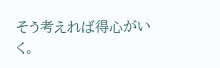そう考えれば得心がいく。